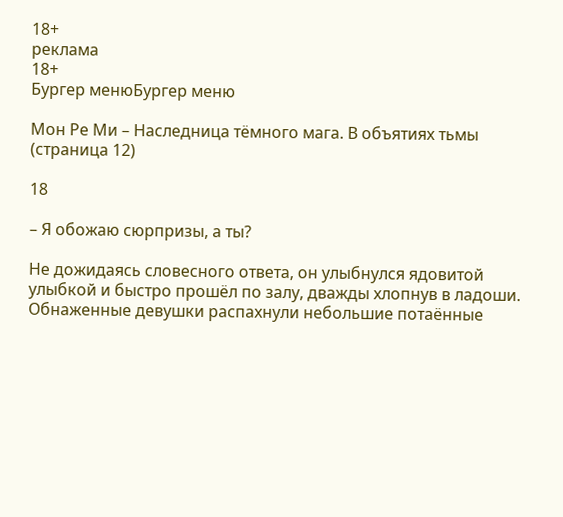18+
реклама
18+
Бургер менюБургер меню

Мон Ре Ми – Наследница тёмного мага. В объятиях тьмы (страница 12)

18

– Я обожаю сюрпризы, а ты?

Не дожидаясь словесного ответа, он улыбнулся ядовитой улыбкой и быстро прошёл по залу, дважды хлопнув в ладоши. Обнаженные девушки распахнули небольшие потаённые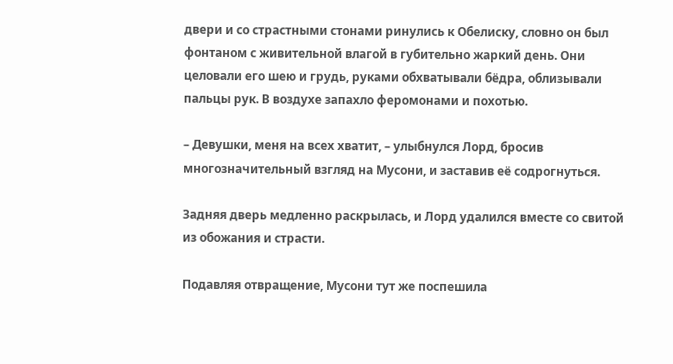двери и со страстными стонами ринулись к Обелиску, словно он был фонтаном с живительной влагой в губительно жаркий день. Они целовали его шею и грудь, руками обхватывали бёдра, облизывали пальцы рук. В воздухе запахло феромонами и похотью.

– Девушки, меня на всех хватит, – улыбнулся Лорд, бросив многозначительный взгляд на Мусони, и заставив её содрогнуться.

Задняя дверь медленно раскрылась, и Лорд удалился вместе со свитой из обожания и страсти.

Подавляя отвращение, Мусони тут же поспешила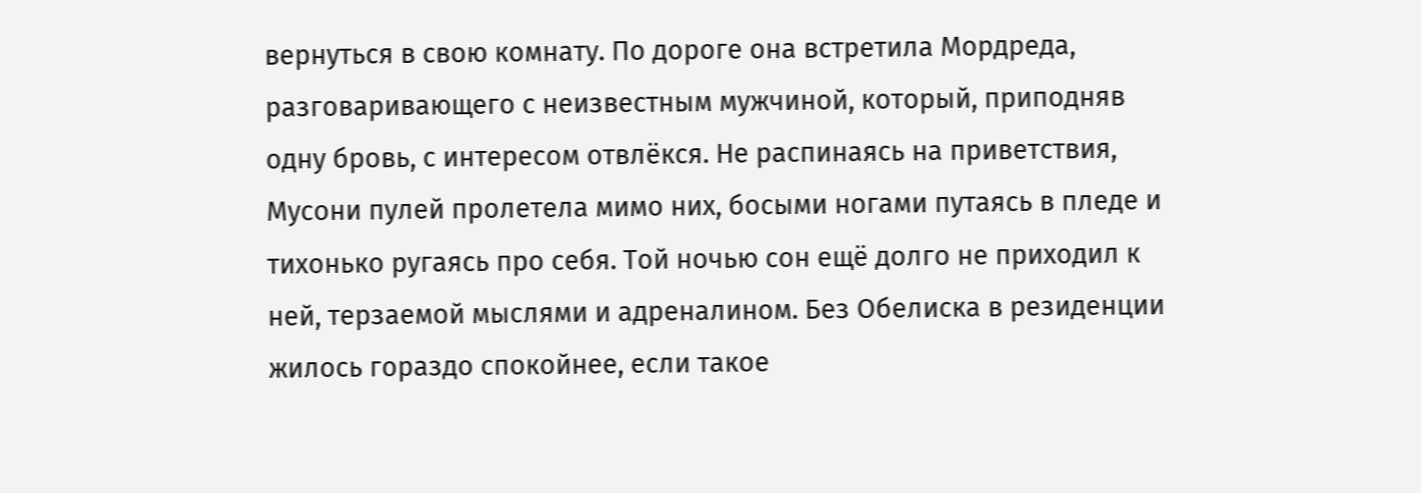вернуться в свою комнату. По дороге она встретила Мордреда, разговаривающего с неизвестным мужчиной, который, приподняв одну бровь, с интересом отвлёкся. Не распинаясь на приветствия, Мусони пулей пролетела мимо них, босыми ногами путаясь в пледе и тихонько ругаясь про себя. Той ночью сон ещё долго не приходил к ней, терзаемой мыслями и адреналином. Без Обелиска в резиденции жилось гораздо спокойнее, если такое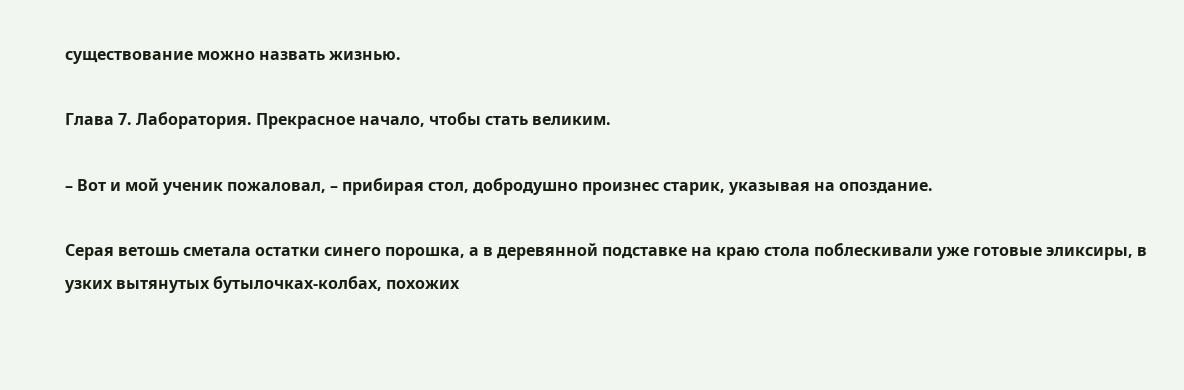существование можно назвать жизнью.

Глава 7. Лаборатория. Прекрасное начало, чтобы стать великим.

– Вот и мой ученик пожаловал, – прибирая стол, добродушно произнес старик, указывая на опоздание.

Серая ветошь сметала остатки синего порошка, а в деревянной подставке на краю стола поблескивали уже готовые эликсиры, в узких вытянутых бутылочках-колбах, похожих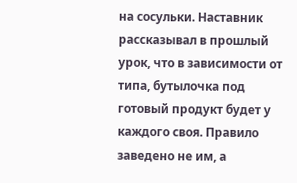на сосульки. Наставник рассказывал в прошлый урок, что в зависимости от типа, бутылочка под готовый продукт будет у каждого своя. Правило заведено не им, а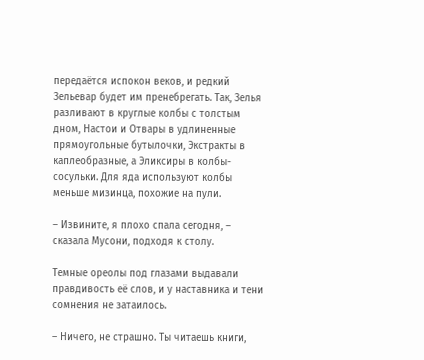передаётся испокон веков, и редкий Зельевар будет им пренебрегать. Так, Зелья разливают в круглые колбы с толстым дном, Настои и Отвары в удлиненные прямоугольные бутылочки, Экстракты в каплеобразные, а Эликсиры в колбы-сосульки. Для яда используют колбы меньше мизинца, похожие на пули.

– Извините, я плохо спала сегодня, – сказала Мусони, подходя к столу.

Темные ореолы под глазами выдавали правдивость её слов, и у наставника и тени сомнения не затаилось.

– Ничего, не страшно. Ты читаешь книги,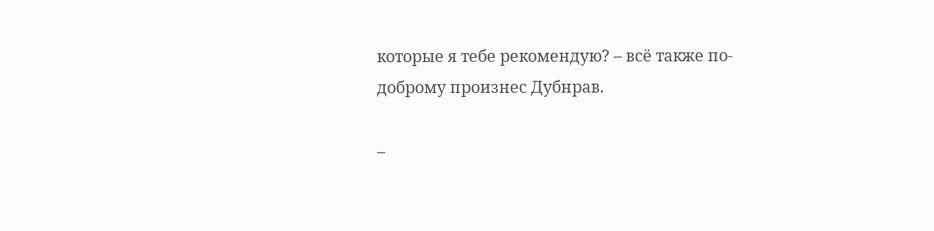которые я тебе рекомендую? – всё также по-доброму произнес Дубнрав.

–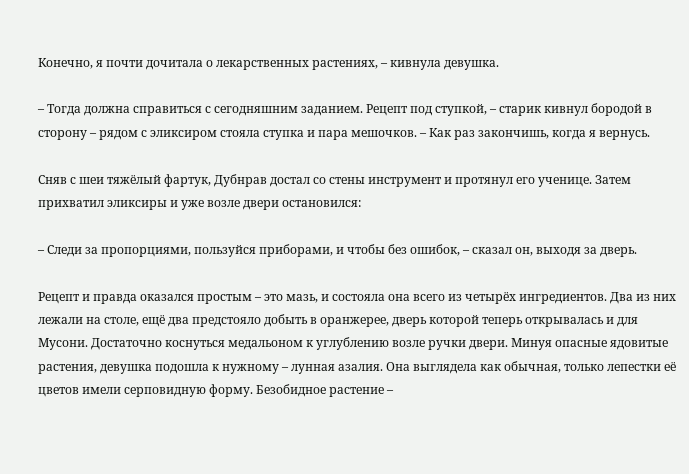Конечно, я почти дочитала о лекарственных растениях, – кивнула девушка.

– Тогда должна справиться с сегодняшним заданием. Рецепт под ступкой, – старик кивнул бородой в сторону – рядом с эликсиром стояла ступка и пара мешочков. – Как раз закончишь, когда я вернусь.

Сняв с шеи тяжёлый фартук, Дубнрав достал со стены инструмент и протянул его ученице. Затем прихватил эликсиры и уже возле двери остановился:

– Следи за пропорциями, пользуйся приборами, и чтобы без ошибок, – сказал он, выходя за дверь.

Рецепт и правда оказался простым – это мазь, и состояла она всего из четырёх ингредиентов. Два из них лежали на столе, ещё два предстояло добыть в оранжерее, дверь которой теперь открывалась и для Мусони. Достаточно коснуться медальоном к углублению возле ручки двери. Минуя опасные ядовитые растения, девушка подошла к нужному – лунная азалия. Она выглядела как обычная, только лепестки её цветов имели серповидную форму. Безобидное растение –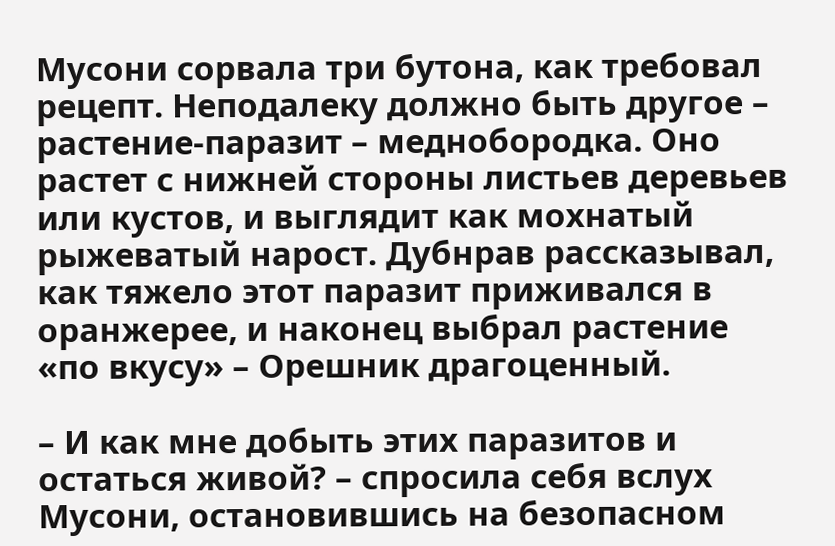Мусони сорвала три бутона, как требовал рецепт. Неподалеку должно быть другое – растение-паразит – меднобородка. Оно растет с нижней стороны листьев деревьев или кустов, и выглядит как мохнатый рыжеватый нарост. Дубнрав рассказывал, как тяжело этот паразит приживался в оранжерее, и наконец выбрал растение «по вкусу» – Орешник драгоценный.

– И как мне добыть этих паразитов и остаться живой? – спросила себя вслух Мусони, остановившись на безопасном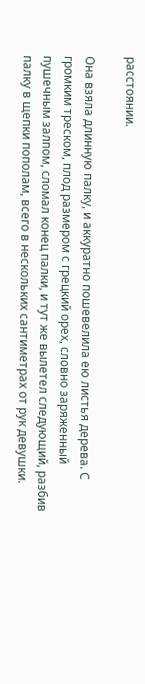расстоянии.

Она взяла длинную палку, и аккуратно пошевелила ею листья дерева. С громким треском, плод размером с грецкий орех, словно заряженный пушечным залпом, сломал конец палки, и тут же вылетел следующий, разбив палку в щепки пополам, всего в нескольких сантиметрах от рук девушки.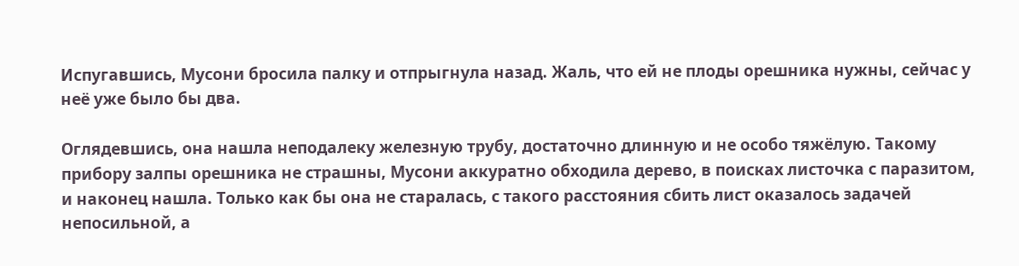Испугавшись, Мусони бросила палку и отпрыгнула назад. Жаль, что ей не плоды орешника нужны, сейчас у неё уже было бы два.

Оглядевшись, она нашла неподалеку железную трубу, достаточно длинную и не особо тяжёлую. Такому прибору залпы орешника не страшны, Мусони аккуратно обходила дерево, в поисках листочка с паразитом, и наконец нашла. Только как бы она не старалась, с такого расстояния сбить лист оказалось задачей непосильной, а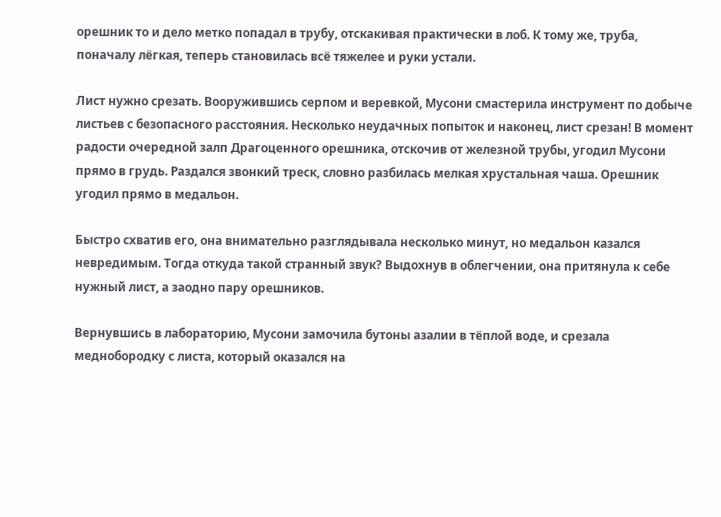орешник то и дело метко попадал в трубу, отскакивая практически в лоб. К тому же, труба, поначалу лёгкая, теперь становилась всё тяжелее и руки устали.

Лист нужно срезать. Вооружившись серпом и веревкой, Мусони смастерила инструмент по добыче листьев с безопасного расстояния. Несколько неудачных попыток и наконец, лист срезан! В момент радости очередной залп Драгоценного орешника, отскочив от железной трубы, угодил Мусони прямо в грудь. Раздался звонкий треск, словно разбилась мелкая хрустальная чаша. Орешник угодил прямо в медальон.

Быстро схватив его, она внимательно разглядывала несколько минут, но медальон казался невредимым. Тогда откуда такой странный звук? Выдохнув в облегчении, она притянула к себе нужный лист, а заодно пару орешников.

Вернувшись в лабораторию, Мусони замочила бутоны азалии в тёплой воде, и срезала меднобородку с листа, который оказался на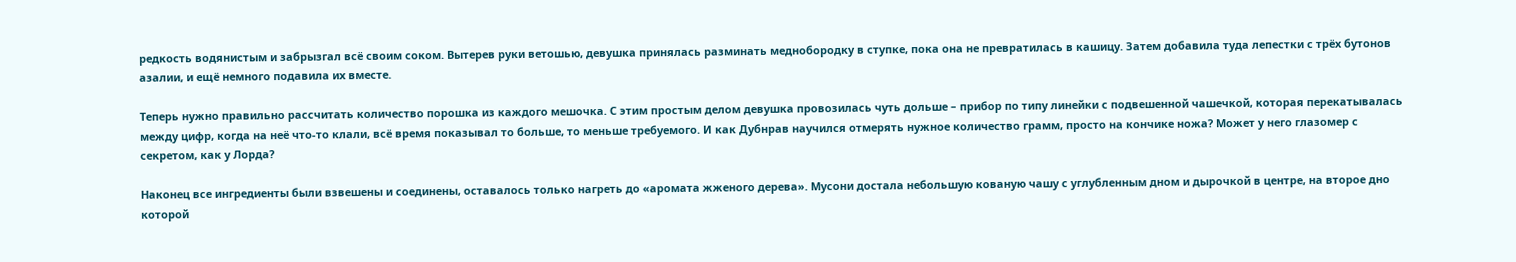редкость водянистым и забрызгал всё своим соком. Вытерев руки ветошью, девушка принялась разминать меднобородку в ступке, пока она не превратилась в кашицу. Затем добавила туда лепестки с трёх бутонов азалии, и ещё немного подавила их вместе.

Теперь нужно правильно рассчитать количество порошка из каждого мешочка. С этим простым делом девушка провозилась чуть дольше – прибор по типу линейки с подвешенной чашечкой, которая перекатывалась между цифр, когда на неё что-то клали, всё время показывал то больше, то меньше требуемого. И как Дубнрав научился отмерять нужное количество грамм, просто на кончике ножа? Может у него глазомер с секретом, как у Лорда?

Наконец все ингредиенты были взвешены и соединены, оставалось только нагреть до «аромата жженого дерева». Мусони достала небольшую кованую чашу с углубленным дном и дырочкой в центре, на второе дно которой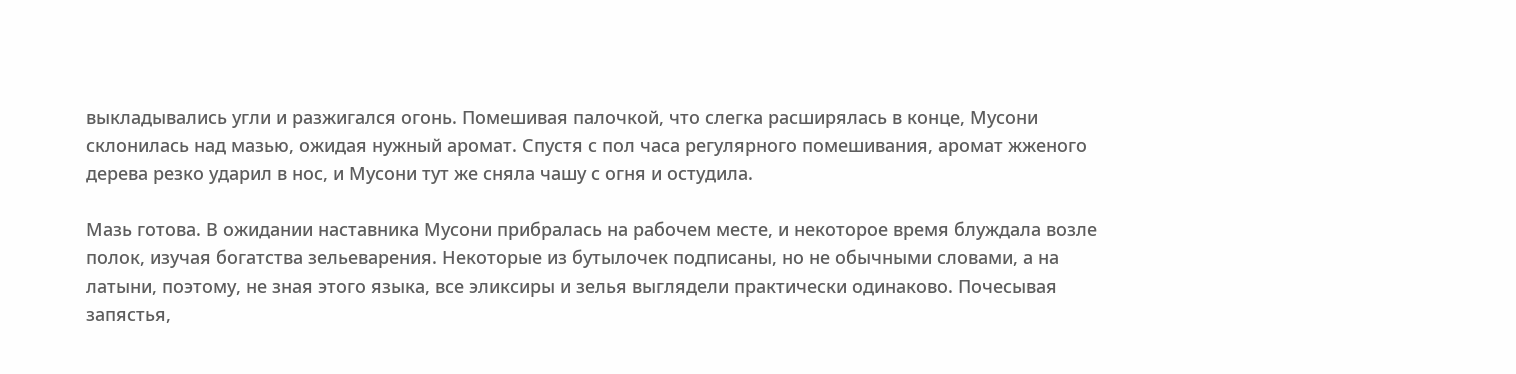выкладывались угли и разжигался огонь. Помешивая палочкой, что слегка расширялась в конце, Мусони склонилась над мазью, ожидая нужный аромат. Спустя с пол часа регулярного помешивания, аромат жженого дерева резко ударил в нос, и Мусони тут же сняла чашу с огня и остудила.

Мазь готова. В ожидании наставника Мусони прибралась на рабочем месте, и некоторое время блуждала возле полок, изучая богатства зельеварения. Некоторые из бутылочек подписаны, но не обычными словами, а на латыни, поэтому, не зная этого языка, все эликсиры и зелья выглядели практически одинаково. Почесывая запястья,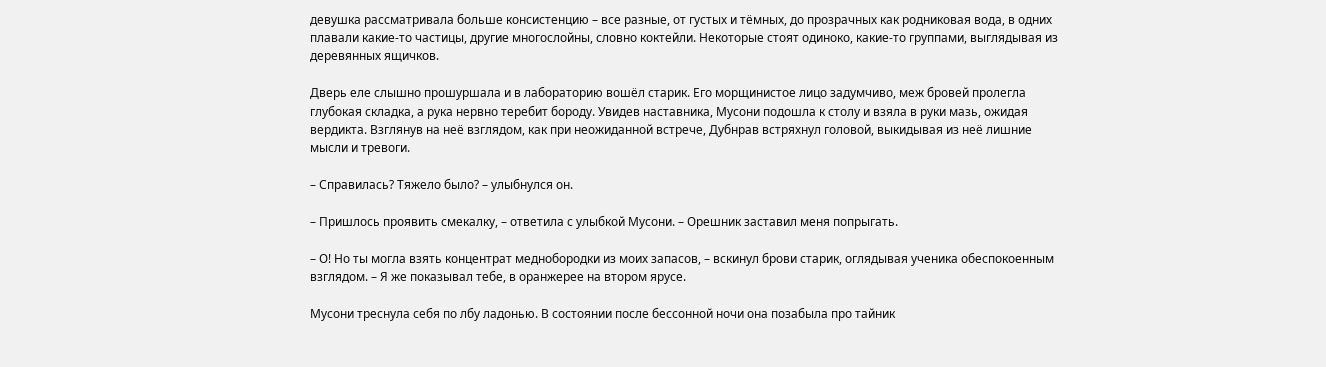девушка рассматривала больше консистенцию – все разные, от густых и тёмных, до прозрачных как родниковая вода, в одних плавали какие-то частицы, другие многослойны, словно коктейли. Некоторые стоят одиноко, какие-то группами, выглядывая из деревянных ящичков.

Дверь еле слышно прошуршала и в лабораторию вошёл старик. Его морщинистое лицо задумчиво, меж бровей пролегла глубокая складка, а рука нервно теребит бороду. Увидев наставника, Мусони подошла к столу и взяла в руки мазь, ожидая вердикта. Взглянув на неё взглядом, как при неожиданной встрече, Дубнрав встряхнул головой, выкидывая из неё лишние мысли и тревоги.

– Справилась? Тяжело было? – улыбнулся он.

– Пришлось проявить смекалку, – ответила с улыбкой Мусони. – Орешник заставил меня попрыгать.

– О! Но ты могла взять концентрат меднобородки из моих запасов, – вскинул брови старик, оглядывая ученика обеспокоенным взглядом. – Я же показывал тебе, в оранжерее на втором ярусе.

Мусони треснула себя по лбу ладонью. В состоянии после бессонной ночи она позабыла про тайник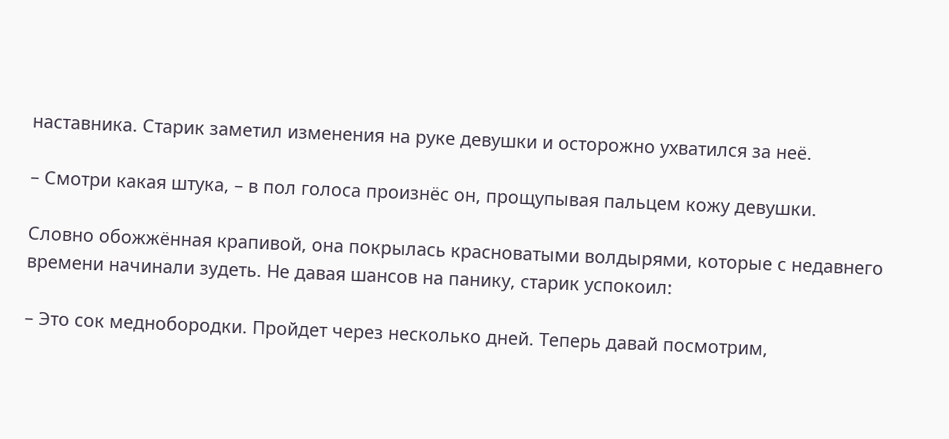наставника. Старик заметил изменения на руке девушки и осторожно ухватился за неё.

– Смотри какая штука, – в пол голоса произнёс он, прощупывая пальцем кожу девушки.

Словно обожжённая крапивой, она покрылась красноватыми волдырями, которые с недавнего времени начинали зудеть. Не давая шансов на панику, старик успокоил:

– Это сок меднобородки. Пройдет через несколько дней. Теперь давай посмотрим,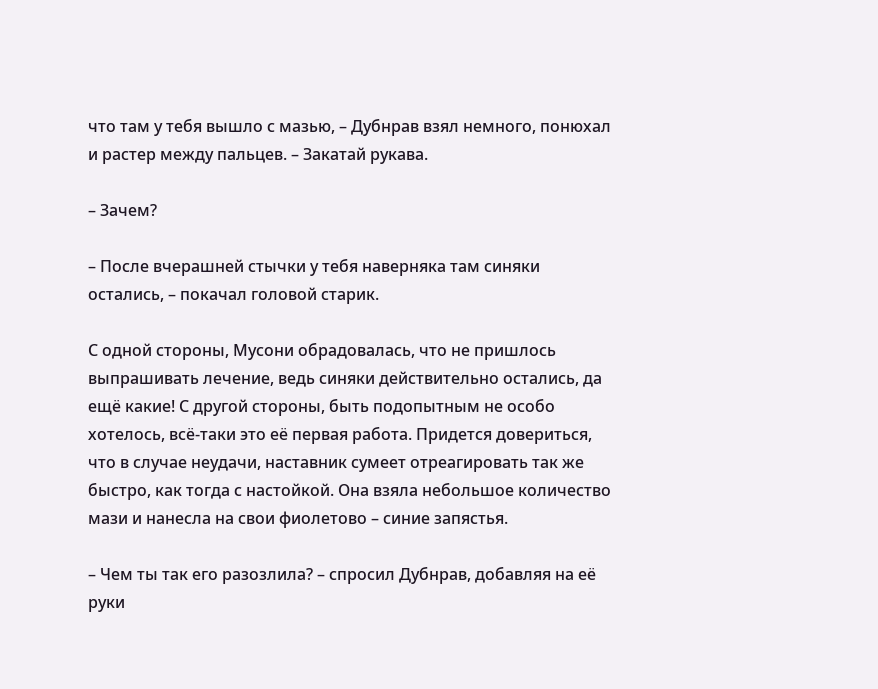что там у тебя вышло с мазью, – Дубнрав взял немного, понюхал и растер между пальцев. – Закатай рукава.

– Зачем?

– После вчерашней стычки у тебя наверняка там синяки остались, – покачал головой старик.

С одной стороны, Мусони обрадовалась, что не пришлось выпрашивать лечение, ведь синяки действительно остались, да ещё какие! С другой стороны, быть подопытным не особо хотелось, всё-таки это её первая работа. Придется довериться, что в случае неудачи, наставник сумеет отреагировать так же быстро, как тогда с настойкой. Она взяла небольшое количество мази и нанесла на свои фиолетово – синие запястья.

– Чем ты так его разозлила? – спросил Дубнрав, добавляя на её руки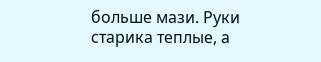больше мази. Руки старика теплые, а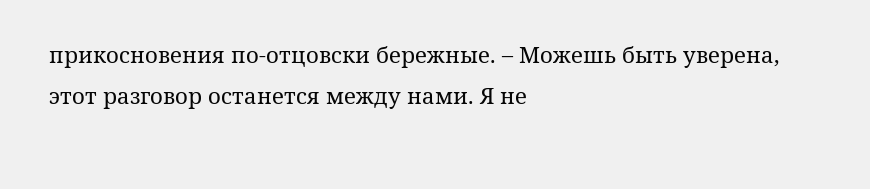прикосновения по-отцовски бережные. – Можешь быть уверена, этот разговор останется между нами. Я не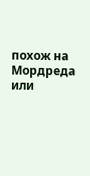похож на Мордреда или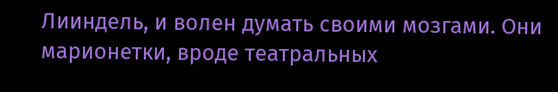Лииндель, и волен думать своими мозгами. Они марионетки, вроде театральных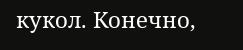кукол. Конечно,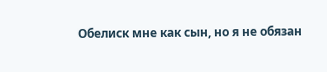Обелиск мне как сын, но я не обязан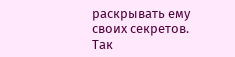раскрывать ему своих секретов. Так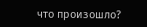что произошло?